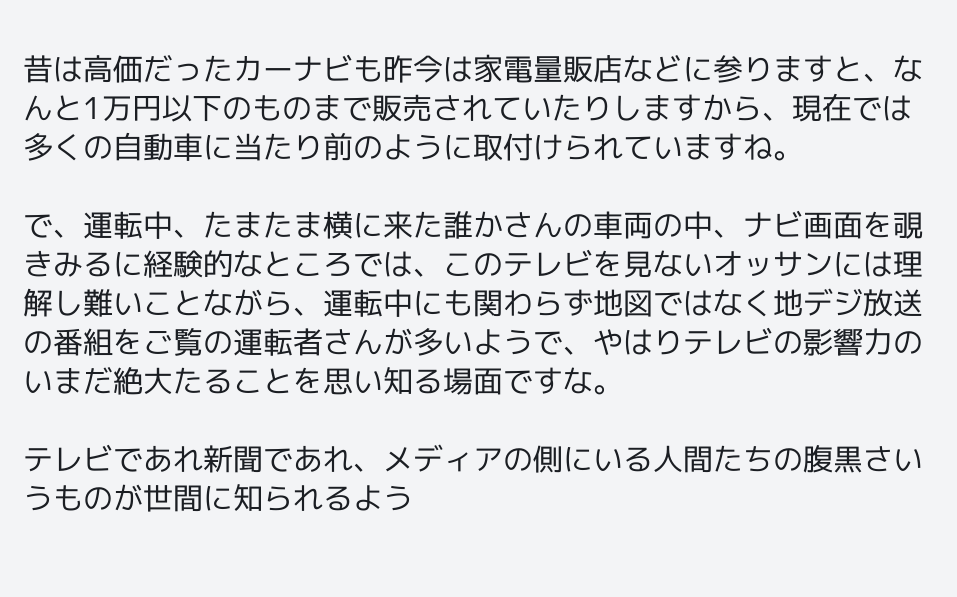昔は高価だったカーナビも昨今は家電量販店などに参りますと、なんと1万円以下のものまで販売されていたりしますから、現在では多くの自動車に当たり前のように取付けられていますね。

で、運転中、たまたま横に来た誰かさんの車両の中、ナビ画面を覗きみるに経験的なところでは、このテレビを見ないオッサンには理解し難いことながら、運転中にも関わらず地図ではなく地デジ放送の番組をご覧の運転者さんが多いようで、やはりテレビの影響力のいまだ絶大たることを思い知る場面ですな。

テレビであれ新聞であれ、メディアの側にいる人間たちの腹黒さいうものが世間に知られるよう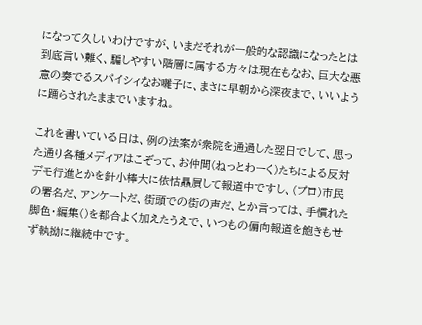になって久しいわけですが、いまだそれが一般的な認識になったとは到底言い難く、騙しやすい階層に属する方々は現在もなお、巨大な悪意の奏でるスパイシィなお囃子に、まさに早朝から深夜まで、いいように踊らされたままでいますね。

これを書いている日は、例の法案が衆院を通過した翌日でして、思った通り各種メディアはこぞって、お仲間(ねっとわーく)たちによる反対デモ行進とかを針小棒大に依怙贔屓して報道中ですし、(プロ)市民の署名だ、アンケートだ、街頭での街の声だ、とか言っては、手慣れた脚色・編集()を都合よく加えたうえで、いつもの偏向報道を飽きもせず執拗に継続中です。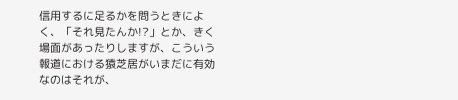信用するに足るかを問うときによく、「それ見たんか!?」とか、きく場面があったりしますが、こういう報道における猿芝居がいまだに有効なのはそれが、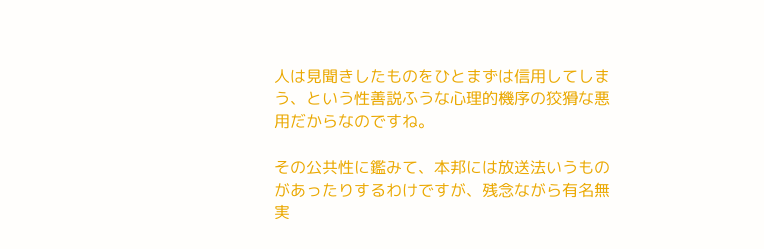人は見聞きしたものをひとまずは信用してしまう、という性善説ふうな心理的機序の狡猾な悪用だからなのですね。

その公共性に鑑みて、本邦には放送法いうものがあったりするわけですが、残念ながら有名無実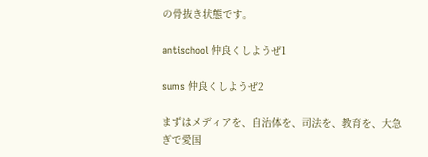の骨抜き状態です。

antischool 仲良くしようぜ1

sums 仲良くしようぜ2

まずはメディアを、自治体を、司法を、教育を、大急ぎで愛国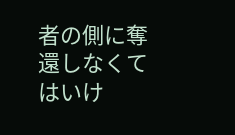者の側に奪還しなくてはいけ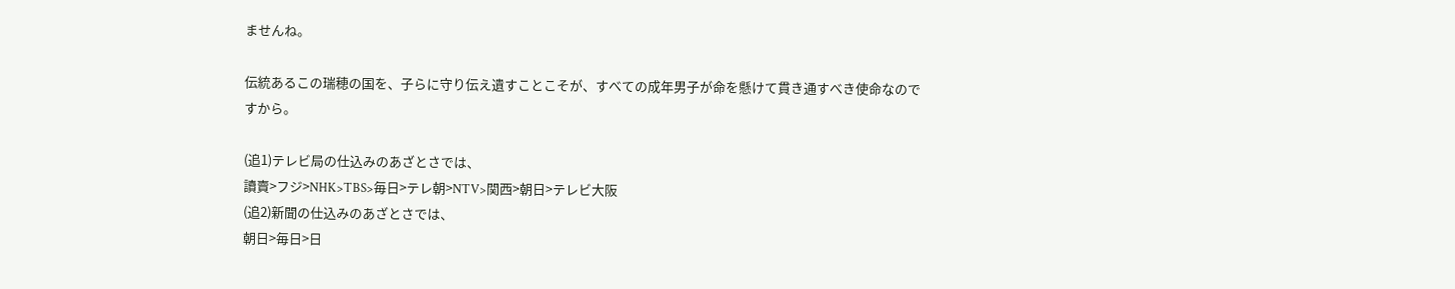ませんね。

伝統あるこの瑞穂の国を、子らに守り伝え遺すことこそが、すべての成年男子が命を懸けて貫き通すべき使命なのですから。

(追1)テレビ局の仕込みのあざとさでは、
讀賣>フジ>NHK>TBS>毎日>テレ朝>NTV>関西>朝日>テレビ大阪
(追2)新聞の仕込みのあざとさでは、
朝日>毎日>日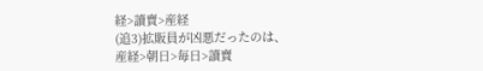経>讀賣>産経
(追3)拡販員が凶悪だったのは、
産経>朝日>毎日>讀賣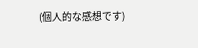(個人的な感想です)